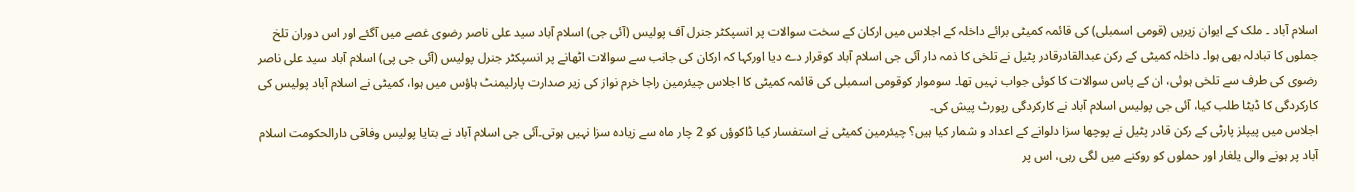اسلام آباد ۔ ملک کے ایوان زیریں (قومی اسمبلی) کی قائمہ کمیٹی برائے داخلہ کے اجلاس میں ارکان کے سخت سوالات پر انسپکٹر جنرل آف پولیس (آئی جی) اسلام آباد سید علی ناصر رضوی غصے میں آگئے اور اس دوران تلخ جملوں کا تبادلہ بھی ہوا۔ داخلہ کمیٹی کے رکن عبدالقادرقادر پٹیل نے تلخی کا ذمہ دار آئی جی اسلام آباد کوقرار دے دیا اورکہا کہ ارکان کی جانب سے سوالات اٹھانے پر انسپکٹر جنرل پولیس (آئی جی پی) اسلام آباد سید علی ناصر رضوی کی طرف سے تلخی ہوئی، ان کے پاس سوالات کا کوئی جواب نہیں تھا۔ سوموار کوقومی اسمبلی کی قائمہ کمیٹی کا اجلاس چیئرمین راجا خرم نواز کی زیر صدارت پارلیمنٹ ہاؤس میں ہوا، کمیٹی نے اسلام آباد پولیس کی کارکردگی کا ڈیٹا طلب کیا، آئی جی پولیس اسلام آباد نے کارکردگی رپورٹ پیش کی۔
اجلاس میں پیپلز پارٹی کے رکن قادر پٹیل نے پوچھا سزا دلوانے کے اعداد و شمار کیا ہیں؟ چیئرمین کمیٹی نے استفسار کیا ڈاکوؤں کو 2 چار ماہ سے زیادہ سزا نہیں ہوتی۔آئی جی اسلام آباد نے بتایا پولیس وفاقی دارالحکومت اسلام آباد پر ہونے والی یلغار اور حملوں کو روکنے میں لگی رہی، اس پر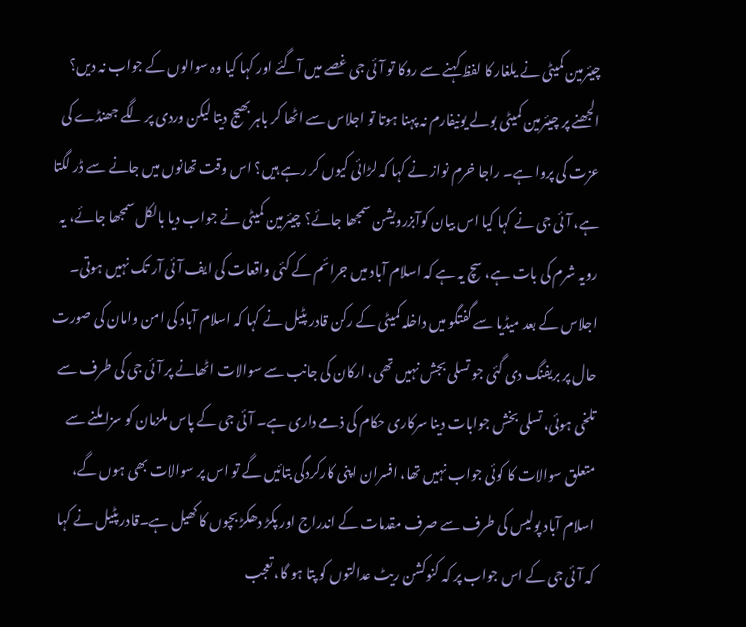چیئرمین کمیٹی نے یلغار کا لفظ کہنے سے روکا تو آئی جی غصے میں آگئے اور کہا کیا وہ سوالوں کے جواب نہ دیں؟
الجھنے پر چیئرمین کمیٹی بولے یونیفارم نہ پہنا ہوتا تو اجلاس سے اٹھا کر باہر بھیج دیتا لیکن وردی پر لگے جھنڈے کی عزت کی پروا ہے۔ راجا خرم نواز نے کہا کہ لڑائی کیوں کر رہے ہیں؟ اس وقت تھانوں میں جانے سے ڈر لگتا ہے، آئی جی نے کہا کیا اس بیان کوآبزرویشن سمجھا جائے؟ چیئرمین کمیٹی نے جواب دیا بالکل سمجھا جائے، یہ رویہ شرم کی بات ہے، سچ یہ ہے کہ اسلام آباد میں جرائم کے کئی واقعات کی ایف آئی آر تک نہیں ہوتی۔
اجلاس کے بعد میڈیا سے گفتگو میں داخلہ کمیٹی کے رکن قادر پٹیل نے کہا کہ اسلام آباد کی امن وامان کی صورت حال پر بریفنگ دی گئی جو تسلی بجش نہیں تھی، ارکان کی جانب سے سوالات اٹھانے پر آئی جی کی طرف سے تلخی ہوئی، تسلی بخش جوابات دینا سرکاری حکام کی ذمے داری ہے۔ آئی جی کے پاس ملزمان کو سزا ملنے سے متعلق سوالات کا کوئی جواب نہیں تھا، افسران اپنی کارکردگی بتائیں گے تو اس پر سوالات بھی ہوں گے، اسلام آباد پولیس کی طرف سے صرف مقدمات کے اندراج اور پکڑ دھکڑ بچوں کا کھیل ہے۔قادر پٹیل نے کہا کہ آئی جی کے اس جواب پر کہ کنوکشن ریٹ عدالتوں کو پتا ہو گا، تعجب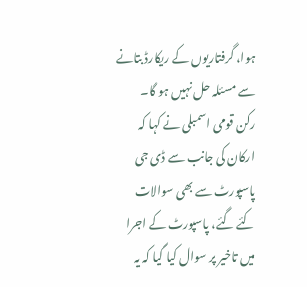ہوا، گرفتاریوں کے ریکارڈ بتانے سے مسئلہ حل نہیں ہو گا۔
رکن قومی اسمبلی نے کہا کہ ارکان کی جانب سے ڈی جی پاسپورٹ سے بھی سوالات کئے گئے، پاسپورٹ کے اجرا میں تاخیر پر سوال کیا گیا کہ یہ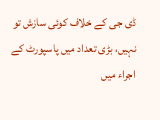ڈی جی کے خلاف کوئی سازش تو نہیں، بڑی تعداد میں پاسپورٹ کے اجراء میں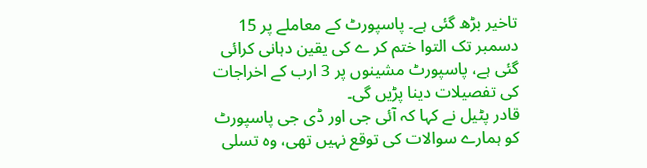تاخیر بڑھ گئی ہے۔ پاسپورٹ کے معاملے پر 15 دسمبر تک التوا ختم کر ے کی یقین دہانی کرائی گئی ہے، پاسپورٹ مشینوں پر 3 ارب کے اخراجات کی تفصیلات دینا پڑیں گی۔
قادر پٹیل نے کہا کہ آئی جی اور ڈی جی پاسپورٹ کو ہمارے سوالات کی توقع نہیں تھی، وہ تسلی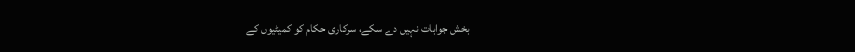بخش جوابات نہیں دے سکے، سرکاری حکام کو کمیٹیوں کے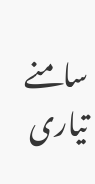سامنے تیاری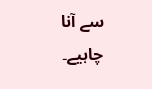سے آنا چاہیے۔